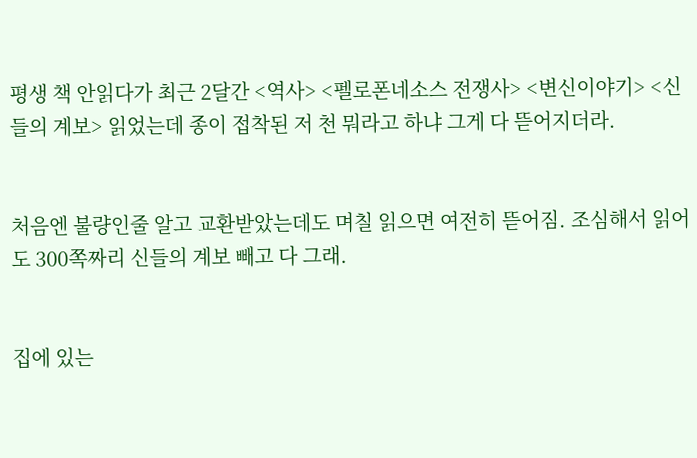평생 책 안읽다가 최근 2달간 <역사> <펠로폰네소스 전쟁사> <변신이야기> <신들의 계보> 읽었는데 종이 접착된 저 천 뭐라고 하냐 그게 다 뜯어지더라.


처음엔 불량인줄 알고 교환받았는데도 며칠 읽으면 여전히 뜯어짐. 조심해서 읽어도 300쪽짜리 신들의 계보 빼고 다 그래.


집에 있는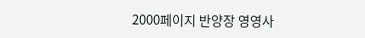2000페이지 반양장 영영사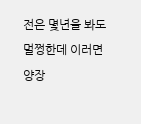전은 몇년을 봐도 멀쩡한데 이러면 양장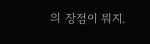의 장점이 뭐지.